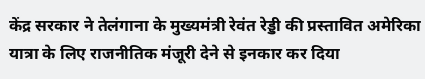केंद्र सरकार ने तेलंगाना के मुख्यमंत्री रेवंत रेड्डी की प्रस्तावित अमेरिका यात्रा के लिए राजनीतिक मंजूरी देने से इनकार कर दिया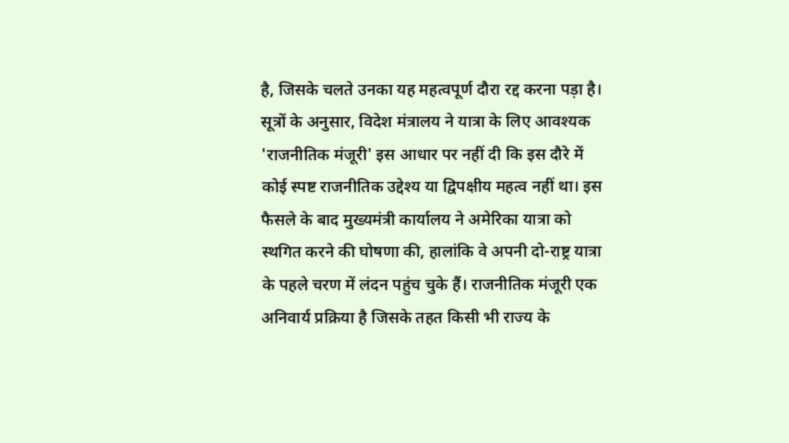है, जिसके चलते उनका यह महत्वपूर्ण दौरा रद्द करना पड़ा है। सूत्रों के अनुसार, विदेश मंत्रालय ने यात्रा के लिए आवश्यक 'राजनीतिक मंजूरी' इस आधार पर नहीं दी कि इस दौरे में कोई स्पष्ट राजनीतिक उद्देश्य या द्विपक्षीय महत्व नहीं था। इस फैसले के बाद मुख्यमंत्री कार्यालय ने अमेरिका यात्रा को स्थगित करने की घोषणा की, हालांकि वे अपनी दो-राष्ट्र यात्रा के पहले चरण में लंदन पहुंच चुके हैं। राजनीतिक मंजूरी एक अनिवार्य प्रक्रिया है जिसके तहत किसी भी राज्य के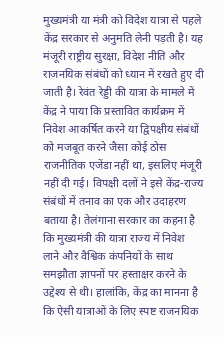मुख्यमंत्री या मंत्री को विदेश यात्रा से पहले केंद्र सरकार से अनुमति लेनी पड़ती है। यह मंजूरी राष्ट्रीय सुरक्षा, विदेश नीति और राजनयिक संबंधों को ध्यान में रखते हुए दी जाती है। रेवंत रेड्डी की यात्रा के मामले में केंद्र ने पाया कि प्रस्तावित कार्यक्रम में निवेश आकर्षित करने या द्विपक्षीय संबंधों को मजबूत करने जैसा कोई ठोस राजनीतिक एजेंडा नहीं था, इसलिए मंजूरी नहीं दी गई। विपक्षी दलों ने इसे केंद्र-राज्य संबंधों में तनाव का एक और उदाहरण बताया है। तेलंगाना सरकार का कहना है कि मुख्यमंत्री की यात्रा राज्य में निवेश लाने और वैश्विक कंपनियों के साथ समझौता ज्ञापनों पर हस्ताक्षर करने के उद्देश्य से थी। हालांकि, केंद्र का मानना है कि ऐसी यात्राओं के लिए स्पष्ट राजनयिक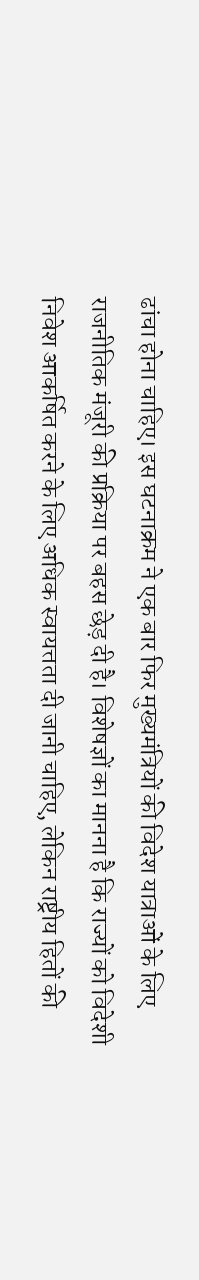ढांचा होना चाहिए। इस घटनाक्रम ने एक बार फिर मुख्यमंत्रियों की विदेश यात्राओं के लिए राजनीतिक मंजूरी की प्रक्रिया पर बहस छेड़ दी है। विशेषज्ञों का मानना है कि राज्यों को विदेशी निवेश आकर्षित करने के लिए अधिक स्वायत्तता दी जानी चाहिए, लेकिन राष्ट्रीय हितों की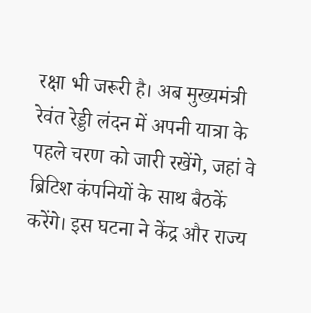रक्षा भी जरूरी है। अब मुख्यमंत्री रेवंत रेड्डी लंदन में अपनी यात्रा के पहले चरण को जारी रखेंगे, जहां वे ब्रिटिश कंपनियों के साथ बैठकें करेंगे। इस घटना ने केंद्र और राज्य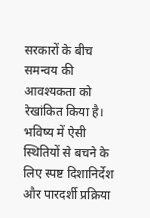सरकारों के बीच समन्वय की आवश्यकता को रेखांकित किया है। भविष्य में ऐसी स्थितियों से बचने के लिए स्पष्ट दिशानिर्देश और पारदर्शी प्रक्रिया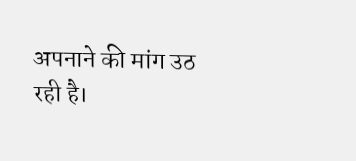अपनाने की मांग उठ रही है।